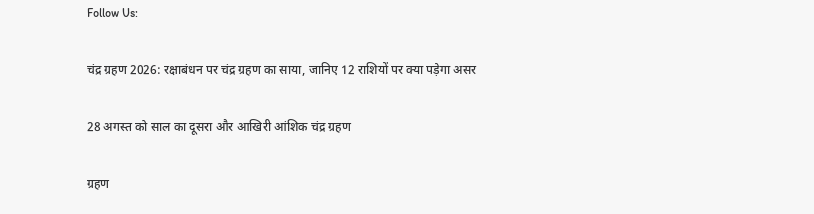Follow Us:

चंद्र ग्रहण 2026: रक्षाबंधन पर चंद्र ग्रहण का साया, जानिए 12 राशियों पर क्या पड़ेगा असर

28 अगस्त को साल का दूसरा और आखिरी आंशिक चंद्र ग्रहण

ग्रहण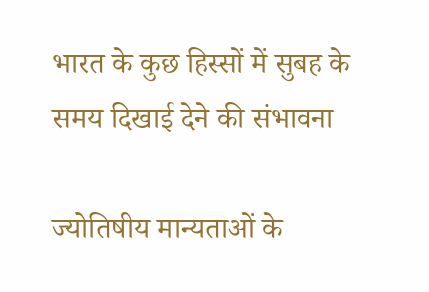भारत के कुछ हिस्सों में सुबह के समय दिखाई देने की संभावना

ज्योतिषीय मान्यताओं के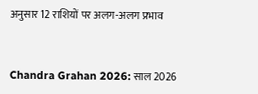अनुसार 12 राशियों पर अलग-अलग प्रभाव


Chandra Grahan 2026: साल 2026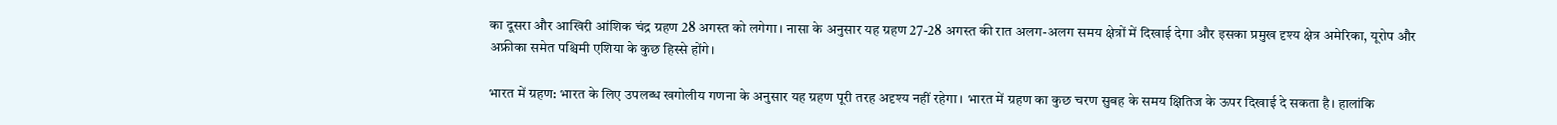का दूसरा और आखिरी आंशिक चंद्र ग्रहण 28 अगस्त को लगेगा। नासा के अनुसार यह ग्रहण 27-28 अगस्त की रात अलग-अलग समय क्षेत्रों में दिखाई देगा और इसका प्रमुख दृश्य क्षेत्र अमेरिका, यूरोप और अफ्रीका समेत पश्चिमी एशिया के कुछ हिस्से होंगे।

भारत में ग्रहण: भारत के लिए उपलब्ध खगोलीय गणना के अनुसार यह ग्रहण पूरी तरह अदृश्य नहीं रहेगा। भारत में ग्रहण का कुछ चरण सुबह के समय क्षितिज के ऊपर दिखाई दे सकता है। हालांकि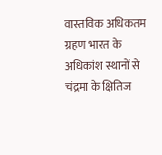वास्तविक अधिकतम ग्रहण भारत के अधिकांश स्थानों से चंद्रमा के क्षितिज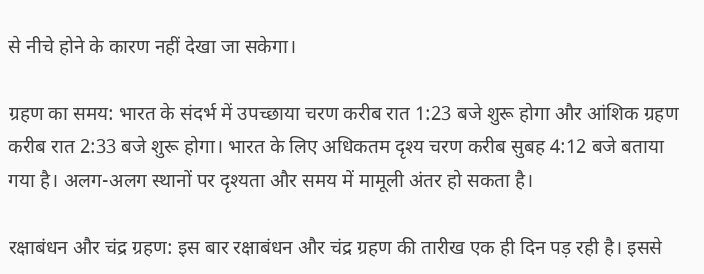से नीचे होने के कारण नहीं देखा जा सकेगा।

ग्रहण का समय: भारत के संदर्भ में उपच्छाया चरण करीब रात 1:23 बजे शुरू होगा और आंशिक ग्रहण करीब रात 2:33 बजे शुरू होगा। भारत के लिए अधिकतम दृश्य चरण करीब सुबह 4:12 बजे बताया गया है। अलग-अलग स्थानों पर दृश्यता और समय में मामूली अंतर हो सकता है।

रक्षाबंधन और चंद्र ग्रहण: इस बार रक्षाबंधन और चंद्र ग्रहण की तारीख एक ही दिन पड़ रही है। इससे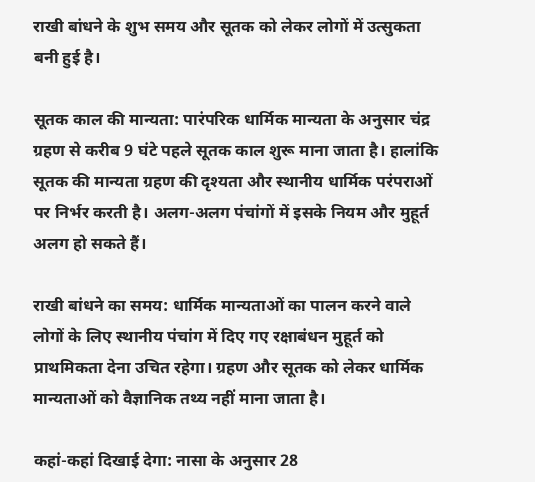राखी बांधने के शुभ समय और सूतक को लेकर लोगों में उत्सुकता बनी हुई है।

सूतक काल की मान्यता: पारंपरिक धार्मिक मान्यता के अनुसार चंद्र ग्रहण से करीब 9 घंटे पहले सूतक काल शुरू माना जाता है। हालांकि सूतक की मान्यता ग्रहण की दृश्यता और स्थानीय धार्मिक परंपराओं पर निर्भर करती है। अलग-अलग पंचांगों में इसके नियम और मुहूर्त अलग हो सकते हैं।

राखी बांधने का समय: धार्मिक मान्यताओं का पालन करने वाले लोगों के लिए स्थानीय पंचांग में दिए गए रक्षाबंधन मुहूर्त को प्राथमिकता देना उचित रहेगा। ग्रहण और सूतक को लेकर धार्मिक मान्यताओं को वैज्ञानिक तथ्य नहीं माना जाता है।

कहां-कहां दिखाई देगा: नासा के अनुसार 28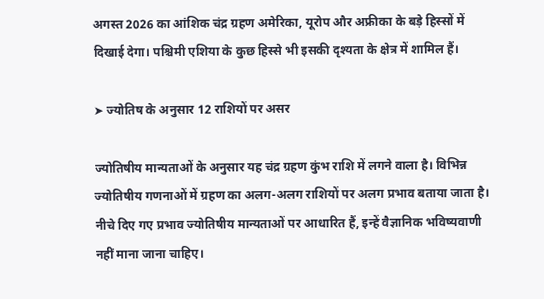अगस्त 2026 का आंशिक चंद्र ग्रहण अमेरिका, यूरोप और अफ्रीका के बड़े हिस्सों में दिखाई देगा। पश्चिमी एशिया के कुछ हिस्से भी इसकी दृश्यता के क्षेत्र में शामिल हैं।

➤ ज्योतिष के अनुसार 12 राशियों पर असर

ज्योतिषीय मान्यताओं के अनुसार यह चंद्र ग्रहण कुंभ राशि में लगने वाला है। विभिन्न ज्योतिषीय गणनाओं में ग्रहण का अलग-अलग राशियों पर अलग प्रभाव बताया जाता है। नीचे दिए गए प्रभाव ज्योतिषीय मान्यताओं पर आधारित हैं, इन्हें वैज्ञानिक भविष्यवाणी नहीं माना जाना चाहिए।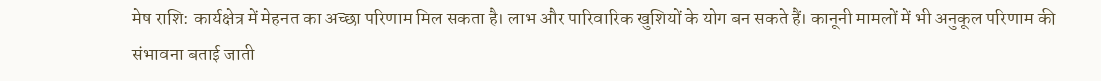मेष राशि: कार्यक्षेत्र में मेहनत का अच्छा परिणाम मिल सकता है। लाभ और पारिवारिक खुशियों के योग बन सकते हैं। कानूनी मामलों में भी अनुकूल परिणाम की संभावना बताई जाती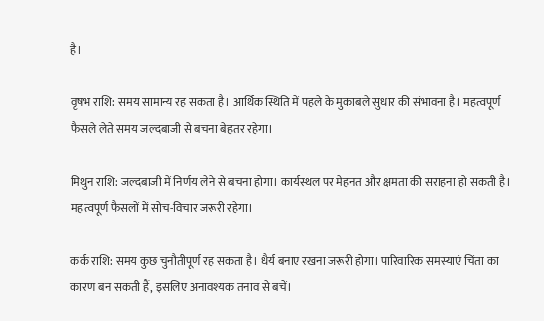है।

वृषभ राशि: समय सामान्य रह सकता है। आर्थिक स्थिति में पहले के मुकाबले सुधार की संभावना है। महत्वपूर्ण फैसले लेते समय जल्दबाजी से बचना बेहतर रहेगा।

मिथुन राशि: जल्दबाजी में निर्णय लेने से बचना होगा। कार्यस्थल पर मेहनत और क्षमता की सराहना हो सकती है। महत्वपूर्ण फैसलों में सोच-विचार जरूरी रहेगा।

कर्क राशि: समय कुछ चुनौतीपूर्ण रह सकता है। धैर्य बनाए रखना जरूरी होगा। पारिवारिक समस्याएं चिंता का कारण बन सकती हैं, इसलिए अनावश्यक तनाव से बचें।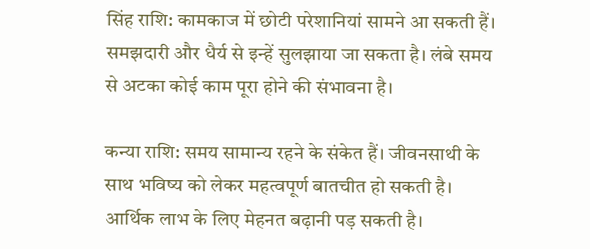सिंह राशि: कामकाज में छोटी परेशानियां सामने आ सकती हैं। समझदारी और धैर्य से इन्हें सुलझाया जा सकता है। लंबे समय से अटका कोई काम पूरा होने की संभावना है।

कन्या राशि: समय सामान्य रहने के संकेत हैं। जीवनसाथी के साथ भविष्य को लेकर महत्वपूर्ण बातचीत हो सकती है। आर्थिक लाभ के लिए मेहनत बढ़ानी पड़ सकती है।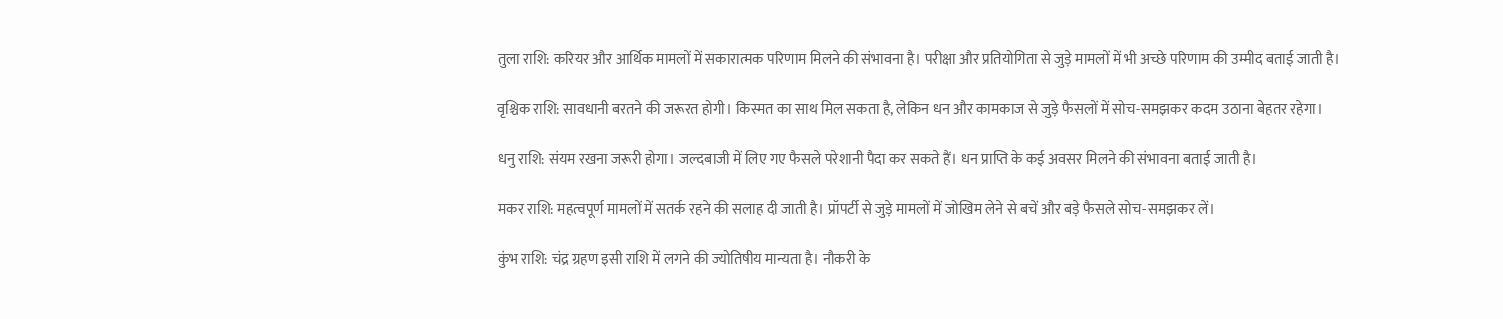तुला राशि: करियर और आर्थिक मामलों में सकारात्मक परिणाम मिलने की संभावना है। परीक्षा और प्रतियोगिता से जुड़े मामलों में भी अच्छे परिणाम की उम्मीद बताई जाती है।

वृश्चिक राशि: सावधानी बरतने की जरूरत होगी। किस्मत का साथ मिल सकता है, लेकिन धन और कामकाज से जुड़े फैसलों में सोच-समझकर कदम उठाना बेहतर रहेगा।

धनु राशि: संयम रखना जरूरी होगा। जल्दबाजी में लिए गए फैसले परेशानी पैदा कर सकते हैं। धन प्राप्ति के कई अवसर मिलने की संभावना बताई जाती है।

मकर राशि: महत्वपूर्ण मामलों में सतर्क रहने की सलाह दी जाती है। प्रॉपर्टी से जुड़े मामलों में जोखिम लेने से बचें और बड़े फैसले सोच-समझकर लें।

कुंभ राशि: चंद्र ग्रहण इसी राशि में लगने की ज्योतिषीय मान्यता है। नौकरी के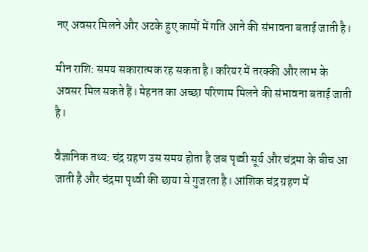नए अवसर मिलने और अटके हुए कामों में गति आने की संभावना बताई जाती है।

मीन राशि: समय सकारात्मक रह सकता है। करियर में तरक्की और लाभ के अवसर मिल सकते हैं। मेहनत का अच्छा परिणाम मिलने की संभावना बताई जाती है।

वैज्ञानिक तथ्य: चंद्र ग्रहण उस समय होता है जब पृथ्वी सूर्य और चंद्रमा के बीच आ जाती है और चंद्रमा पृथ्वी की छाया से गुजरता है। आंशिक चंद्र ग्रहण में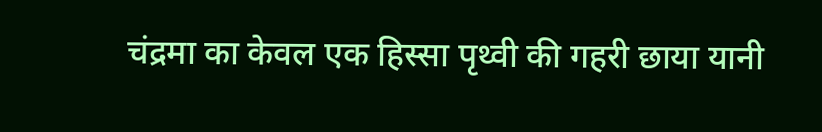चंद्रमा का केवल एक हिस्सा पृथ्वी की गहरी छाया यानी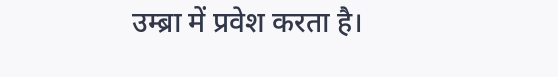उम्ब्रा में प्रवेश करता है।